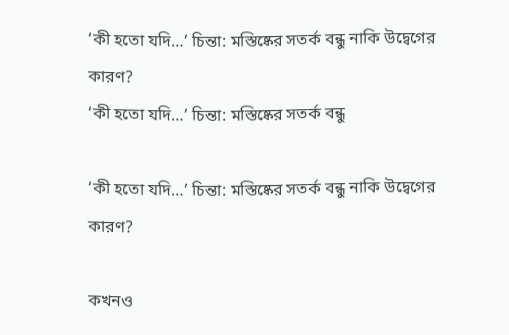‘কী হতো যদি…’ চিন্তা: মস্তিষ্কের সতর্ক বন্ধু নাকি উদ্বেগের কারণ?
‘কী হতো যদি…’ চিন্তা: মস্তিষ্কের সতর্ক বন্ধু

‘কী হতো যদি…’ চিন্তা: মস্তিষ্কের সতর্ক বন্ধু নাকি উদ্বেগের কারণ?

কখনও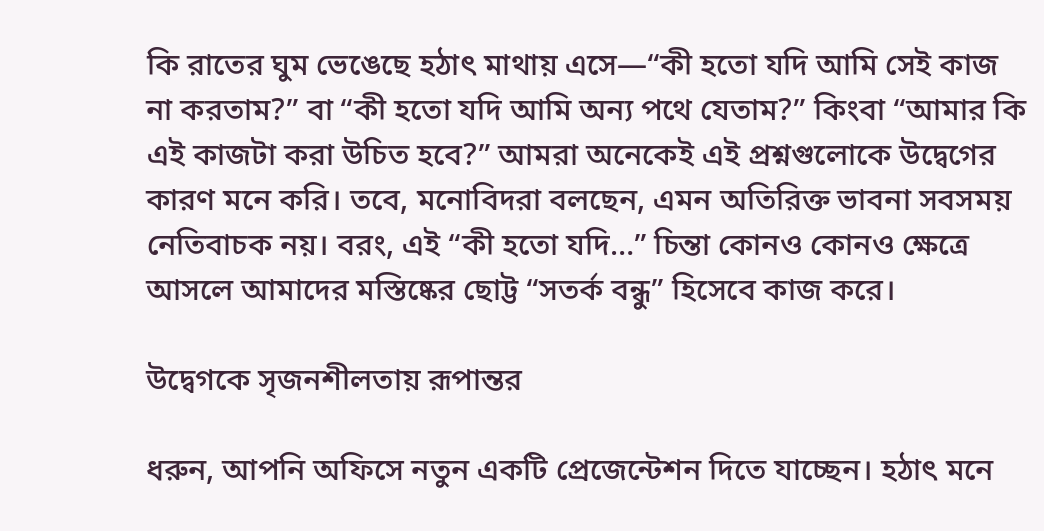কি রাতের ঘুম ভেঙেছে হঠাৎ মাথায় এসে—“কী হতো যদি আমি সেই কাজ না করতাম?” বা “কী হতো যদি আমি অন্য পথে যেতাম?” কিংবা “আমার কি এই কাজটা করা উচিত হবে?” আমরা অনেকেই এই প্রশ্নগুলোকে উদ্বেগের কারণ মনে করি। তবে, মনোবিদরা বলছেন, এমন অতিরিক্ত ভাবনা সবসময় নেতিবাচক নয়। বরং, এই “কী হতো যদি…” চিন্তা কোনও কোনও ক্ষেত্রে আসলে আমাদের মস্তিষ্কের ছোট্ট “সতর্ক বন্ধু” হিসেবে কাজ করে।

উদ্বেগকে সৃজনশীলতায় রূপান্তর

ধরুন, আপনি অফিসে নতুন একটি প্রেজেন্টেশন দিতে যাচ্ছেন। হঠাৎ মনে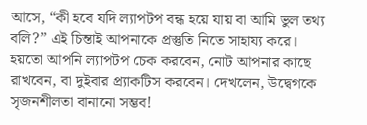আসে, “কী হবে যদি ল্যাপটপ বন্ধ হয়ে যায় বা আমি ভুল তথ্য বলি?” এই চিন্তাই আপনাকে প্রস্তুতি নিতে সাহায্য করে। হয়তো আপনি ল্যাপটপ চেক করবেন, নোট আপনার কাছে রাখবেন, বা দুইবার প্র্যাকটিস করবেন। দেখলেন, উদ্বেগকে সৃজনশীলতা বানানো সম্ভব!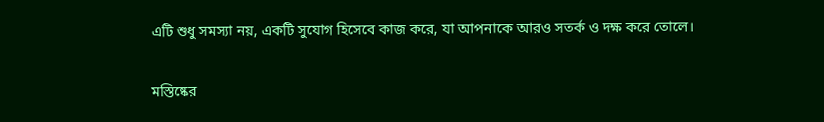এটি শুধু সমস্যা নয়, একটি সুযোগ হিসেবে কাজ করে, যা আপনাকে আরও সতর্ক ও দক্ষ করে তোলে।

মস্তিষ্কের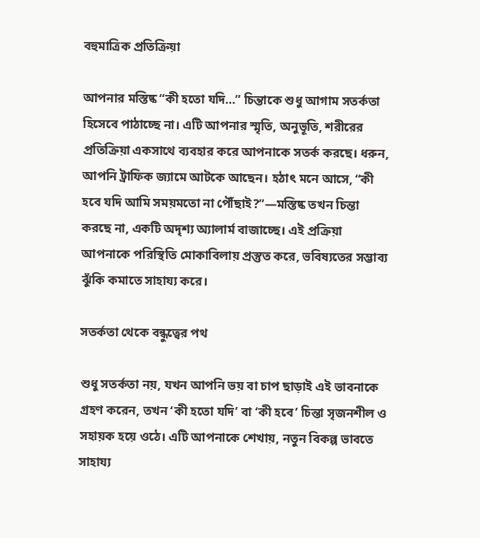বহুমাত্রিক প্রতিক্রিয়া

আপনার মস্তিষ্ক “কী হতো যদি…” চিন্তাকে শুধু আগাম সতর্কতা হিসেবে পাঠাচ্ছে না। এটি আপনার স্মৃতি, অনুভূতি, শরীরের প্রতিক্রিয়া একসাথে ব্যবহার করে আপনাকে সতর্ক করছে। ধরুন, আপনি ট্রাফিক জ্যামে আটকে আছেন। হঠাৎ মনে আসে, “কী হবে যদি আমি সময়মতো না পৌঁছাই?”—মস্তিষ্ক তখন চিন্তা করছে না, একটি অদৃশ্য অ্যালার্ম বাজাচ্ছে। এই প্রক্রিয়া আপনাকে পরিস্থিতি মোকাবিলায় প্রস্তুত করে, ভবিষ্যতের সম্ভাব্য ঝুঁকি কমাতে সাহায্য করে।

সতর্কতা থেকে বন্ধুত্বের পথ

শুধু সতর্কতা নয়, যখন আপনি ভয় বা চাপ ছাড়াই এই ভাবনাকে গ্রহণ করেন, তখন ‘কী হতো যদি’ বা ‘কী হবে’ চিন্তা সৃজনশীল ও সহায়ক হয়ে ওঠে। এটি আপনাকে শেখায়, নতুন বিকল্প ভাবতে সাহায্য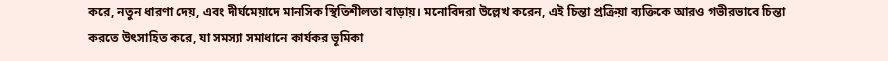করে, নতুন ধারণা দেয়, এবং দীর্ঘমেয়াদে মানসিক স্থিতিশীলতা বাড়ায়। মনোবিদরা উল্লেখ করেন, এই চিন্তা প্রক্রিয়া ব্যক্তিকে আরও গভীরভাবে চিন্তা করতে উৎসাহিত করে, যা সমস্যা সমাধানে কার্যকর ভূমিকা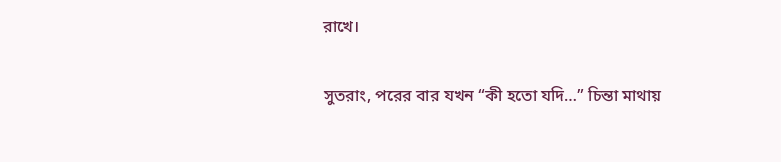রাখে।

সুতরাং, পরের বার যখন “কী হতো যদি…” চিন্তা মাথায়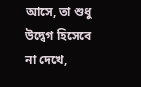আসে, তা শুধু উদ্বেগ হিসেবে না দেখে,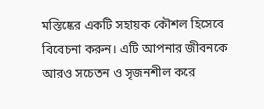মস্তিষ্কের একটি সহায়ক কৌশল হিসেবে বিবেচনা করুন। এটি আপনার জীবনকে আরও সচেতন ও সৃজনশীল করে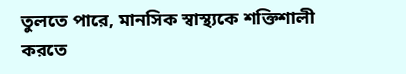তুলতে পারে, মানসিক স্বাস্থ্যকে শক্তিশালী করতে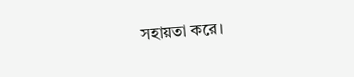সহায়তা করে।